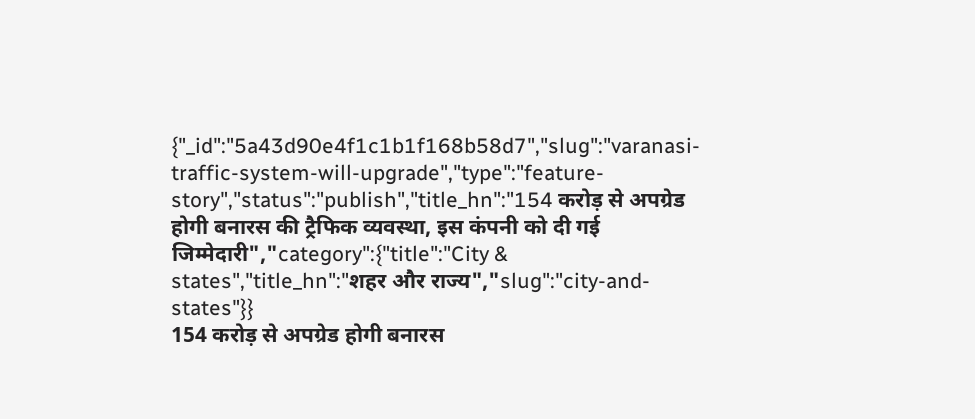{"_id":"5a43d90e4f1c1b1f168b58d7","slug":"varanasi-traffic-system-will-upgrade","type":"feature-story","status":"publish","title_hn":"154 करोड़ से अपग्रेड होगी बनारस की ट्रैफिक व्यवस्था, इस कंपनी को दी गई जिम्मेदारी","category":{"title":"City & states","title_hn":"शहर और राज्य","slug":"city-and-states"}}
154 करोड़ से अपग्रेड होगी बनारस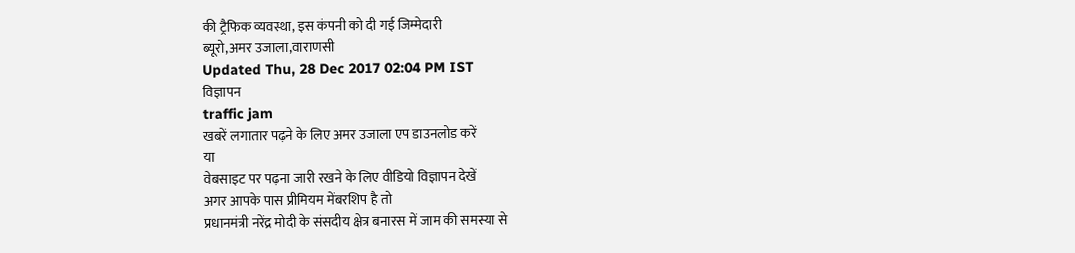की ट्रैफिक व्यवस्था, इस कंपनी को दी गई जिम्मेदारी
ब्यूरो,अमर उजाला,वाराणसी
Updated Thu, 28 Dec 2017 02:04 PM IST
विज्ञापन
traffic jam
खबरें लगातार पढ़ने के लिए अमर उजाला एप डाउनलोड करें
या
वेबसाइट पर पढ़ना जारी रखने के लिए वीडियो विज्ञापन देखें
अगर आपके पास प्रीमियम मेंबरशिप है तो
प्रधानमंत्री नरेंद्र मोदी के संसदीय क्षेत्र बनारस में जाम की समस्या से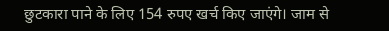छुटकारा पाने के लिए 154 रुपए खर्च किए जाएंगे। जाम से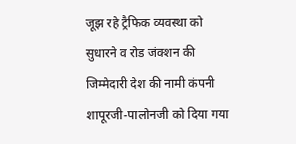जूझ रहे ट्रैफिक व्यवस्था को सुधारने व रोड जंक्शन की जिम्मेदारी देश की नामी कंपनी शापूरजी-पालोनजी को दिया गया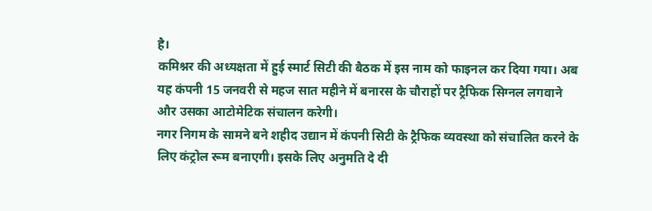है।
कमिश्नर की अध्यक्षता में हुई स्मार्ट सिटी की बैठक में इस नाम को फाइनल कर दिया गया। अब यह कंपनी 15 जनवरी से महज सात महीने में बनारस के चौराहों पर ट्रैफिक सिग्नल लगवाने और उसका आटोमेटिक संचालन करेगी।
नगर निगम के सामने बने शहीद उद्यान में कंपनी सिटी के ट्रैफिक व्यवस्था को संचालित करने के लिए कंट्रोल रूम बनाएगी। इसके लिए अनुमति दे दी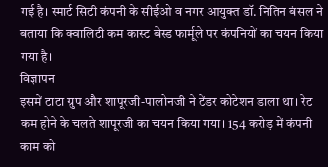गई है। स्मार्ट सिटी कंपनी के सीईओ व नगर आयुक्त डॉ. नितिन बंसल ने बताया कि क्वालिटी कम कास्ट बेस्ड फार्मूले पर कंपनियों का चयन किया गया है।
विज्ञापन
इसमें टाटा ग्रुप और शापूरजी-पालोनजी ने टेंडर कोटेशन डाला था। रेट कम होने के चलते शापूरजी का चयन किया गया। 154 करोड़ में कंपनी काम को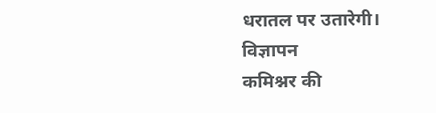धरातल पर उतारेगी।
विज्ञापन
कमिश्नर की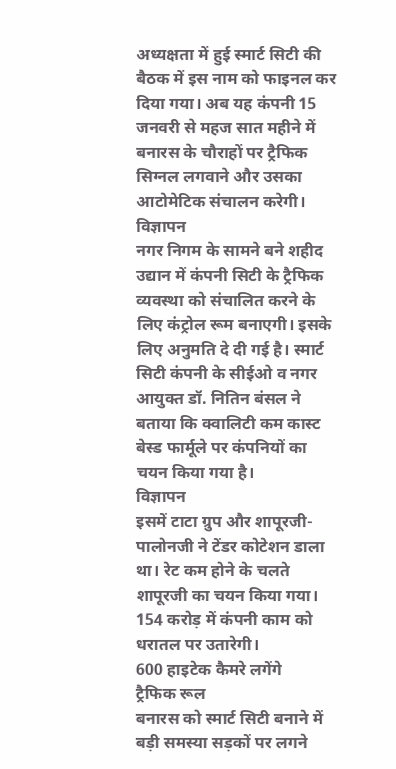अध्यक्षता में हुई स्मार्ट सिटी की बैठक में इस नाम को फाइनल कर दिया गया। अब यह कंपनी 15 जनवरी से महज सात महीने में बनारस के चौराहों पर ट्रैफिक सिग्नल लगवाने और उसका आटोमेटिक संचालन करेगी।
विज्ञापन
नगर निगम के सामने बने शहीद उद्यान में कंपनी सिटी के ट्रैफिक व्यवस्था को संचालित करने के लिए कंट्रोल रूम बनाएगी। इसके लिए अनुमति दे दी गई है। स्मार्ट सिटी कंपनी के सीईओ व नगर आयुक्त डॉ. नितिन बंसल ने बताया कि क्वालिटी कम कास्ट बेस्ड फार्मूले पर कंपनियों का चयन किया गया है।
विज्ञापन
इसमें टाटा ग्रुप और शापूरजी-पालोनजी ने टेंडर कोटेशन डाला था। रेट कम होने के चलते शापूरजी का चयन किया गया। 154 करोड़ में कंपनी काम को धरातल पर उतारेगी।
600 हाइटेक कैमरे लगेंगे
ट्रैफिक रूल
बनारस को स्मार्ट सिटी बनाने में बड़ी समस्या सड़कों पर लगने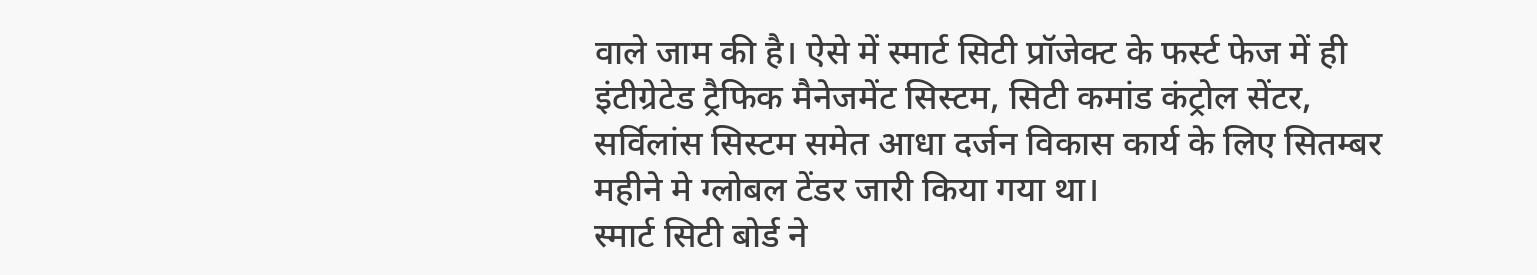वाले जाम की है। ऐसे में स्मार्ट सिटी प्रॉजेक्ट के फर्स्ट फेज में ही इंटीग्रेटेड ट्रैफिक मैनेजमेंट सिस्टम, सिटी कमांड कंट्रोल सेंटर, सर्विलांस सिस्टम समेत आधा दर्जन विकास कार्य के लिए सितम्बर महीने मे ग्लोबल टेंडर जारी किया गया था।
स्मार्ट सिटी बोर्ड ने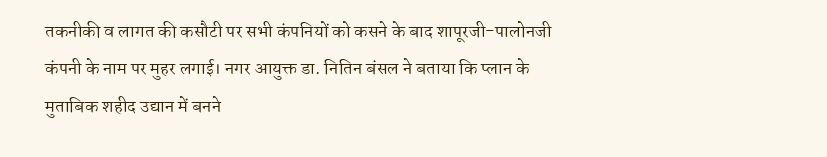तकनीकी व लागत की कसौटी पर सभी कंपनियों को कसने के बाद शापूरजी-पालोनजी कंपनी के नाम पर मुहर लगाई। नगर आयुक्त डा. नितिन बंसल ने बताया कि प्लान के मुताबिक शहीद उद्यान में बनने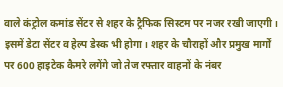वाले कंट्रोल कमांड सेंटर से शहर के ट्रैफिक सिस्टम पर नजर रखी जाएगी।
इसमें डेटा सेंटर व हेल्प डेस्क भी होगा। शहर के चौराहों और प्रमुख मार्गों पर 600 हाइटेक कैमरे लगेंगे जो तेज रफ्तार वाहनों के नंबर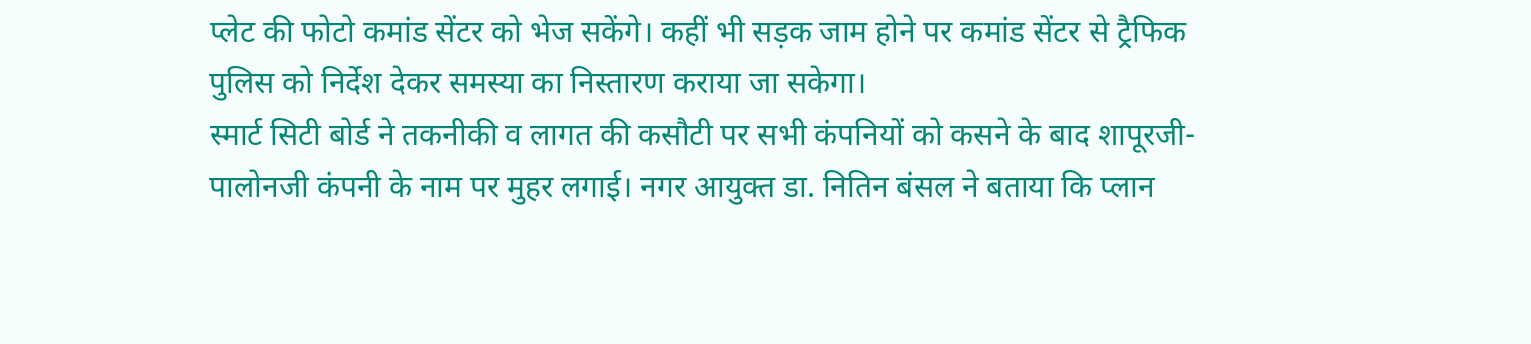प्लेट की फोटो कमांड सेंटर को भेज सकेंगे। कहीं भी सड़क जाम होने पर कमांड सेंटर से ट्रैफिक पुलिस को निर्देश देकर समस्या का निस्तारण कराया जा सकेगा।
स्मार्ट सिटी बोर्ड ने तकनीकी व लागत की कसौटी पर सभी कंपनियों को कसने के बाद शापूरजी-पालोनजी कंपनी के नाम पर मुहर लगाई। नगर आयुक्त डा. नितिन बंसल ने बताया कि प्लान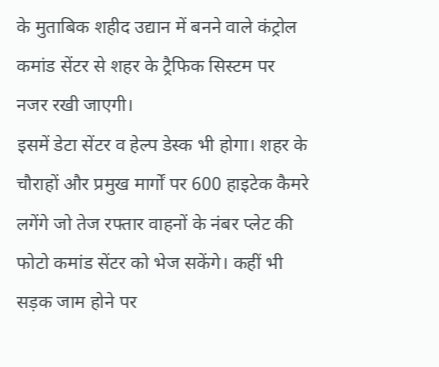के मुताबिक शहीद उद्यान में बनने वाले कंट्रोल कमांड सेंटर से शहर के ट्रैफिक सिस्टम पर नजर रखी जाएगी।
इसमें डेटा सेंटर व हेल्प डेस्क भी होगा। शहर के चौराहों और प्रमुख मार्गों पर 600 हाइटेक कैमरे लगेंगे जो तेज रफ्तार वाहनों के नंबर प्लेट की फोटो कमांड सेंटर को भेज सकेंगे। कहीं भी सड़क जाम होने पर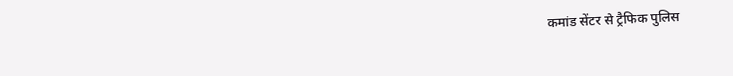कमांड सेंटर से ट्रैफिक पुलिस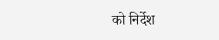को निर्देश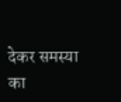देकर समस्या का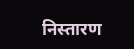निस्तारण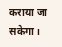कराया जा सकेगा।